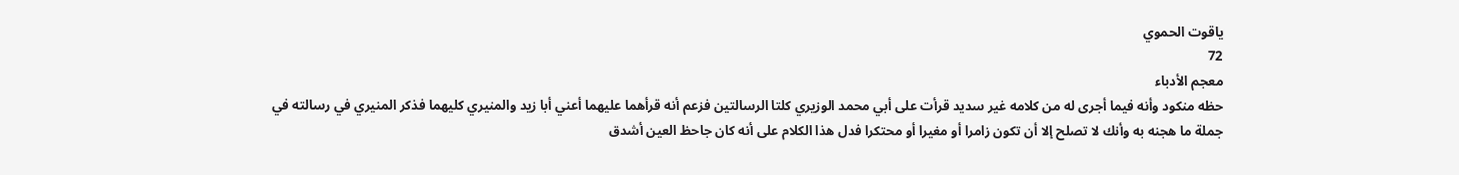ياقوت الحموي
72
معجم الأدباء
حظه منكود وأنه فيما أجرى له من كلامه غير سديد قرأت على أبي محمد الوزيري كلتا الرسالتين فزعم أنه قرأهما عليهما أعني أبا زيد والمنيري كليهما فذكر المنيري في رسالته في جملة ما هجنه به وأنك لا تصلح إلا أن تكون زامرا أو مغيرا أو محتكرا فدل هذا الكلام على أنه كان جاحظ العين أشدق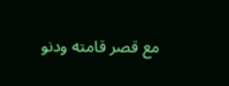مع قصر قامته ودنو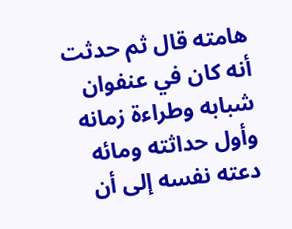هامته قال ثم حدثت أنه كان في عنفوان شبابه وطراءة زمانه وأول حداثته ومائه دعته نفسه إلى أن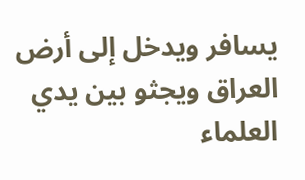يسافر ويدخل إلى أرض العراق ويجثو بين يدي العلماء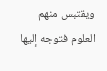ويقتبس منهم العلوم فتوجه إليها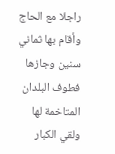راجلا مع الحاج وأقام بها ثماني سنين وجازها فطوف البلدان المتاخمة لها ولقي الكبار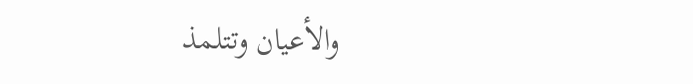والأعيان وتتلمذ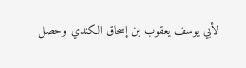لأبي يوسف يعقوب بن إسحاق الكندي وحصل